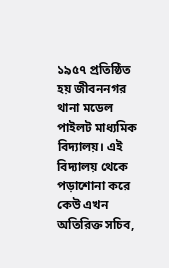১৯৫৭ প্রতিষ্ঠিত হয় জীবননগর থানা মডেল পাইলট মাধ্যমিক বিদ্যালয়। এই বিদ্যালয় থেকে পড়াশোনা করে কেউ এখন অতিরিক্ত সচিব,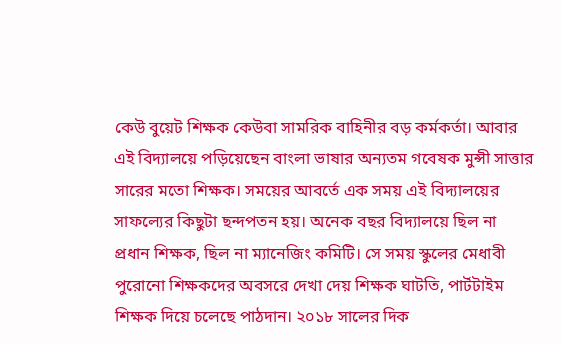কেউ বুয়েট শিক্ষক কেউবা সামরিক বাহিনীর বড় কর্মকর্তা। আবার এই বিদ্যালয়ে পড়িয়েছেন বাংলা ভাষার অন্যতম গবেষক মুন্সী সাত্তার সারের মতো শিক্ষক। সময়ের আবর্তে এক সময় এই বিদ্যালয়ের সাফল্যের কিছুটা ছন্দপতন হয়। অনেক বছর বিদ্যালয়ে ছিল না প্রধান শিক্ষক, ছিল না ম্যানেজিং কমিটি। সে সময় স্কুলের মেধাবী পুরোনো শিক্ষকদের অবসরে দেখা দেয় শিক্ষক ঘাটতি, পার্টটাইম শিক্ষক দিয়ে চলেছে পাঠদান। ২০১৮ সালের দিক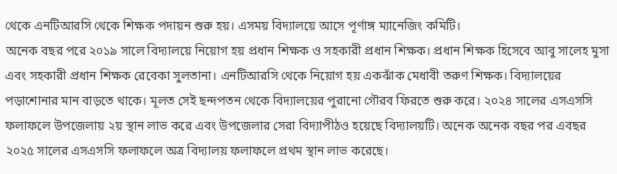থেকে এনটিআরসি থেকে শিক্ষক পদায়ন শুরু হয়। এসময় বিদ্যালয়ে আসে পূর্ণাঙ্গ ম্যানেজিং কমিটি।
অনেক বছর পরে ২০১৯ সালে বিদ্যালয়ে নিয়োগ হয় প্রধান শিক্ষক ও সহকারী প্রধান শিক্ষক। প্রধান শিক্ষক হিসেবে আবু সালেহ মুসা এবং সহকারী প্রধান শিক্ষক রেবেকা সুলতানা। এনটিআরসি থেকে নিয়োগ হয় একঝাঁক মেধাবী তরুণ শিক্ষক। বিদ্যালয়ের পড়াশোনার মান বাড়তে থাকে। মূলত সেই ছন্দপতন থেকে বিদ্যালয়ের পুরানো গৌরব ফিরতে শুরু করে। ২০২৪ সালের এসএসসি ফলাফলে উপজেলায় ২য় স্থান লাভ করে এবং উপজেলার সেরা বিদ্যাপীঠও হয়েছে বিদ্যালয়টি। অনেক অনেক বছর পর এবছর ২০২৫ সালের এসএসসি ফলাফলে অত্র বিদ্যালয় ফলাফলে প্রথম স্থান লাভ করেছে।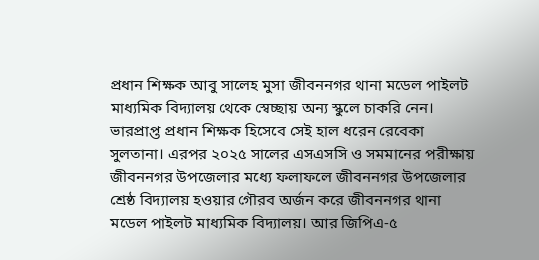প্রধান শিক্ষক আবু সালেহ মুসা জীবননগর থানা মডেল পাইলট মাধ্যমিক বিদ্যালয় থেকে স্বেচ্ছায় অন্য স্কুলে চাকরি নেন। ভারপ্রাপ্ত প্রধান শিক্ষক হিসেবে সেই হাল ধরেন রেবেকা সুলতানা। এরপর ২০২৫ সালের এসএসসি ও সমমানের পরীক্ষায় জীবননগর উপজেলার মধ্যে ফলাফলে জীবননগর উপজেলার শ্রেষ্ঠ বিদ্যালয় হওয়ার গৌরব অর্জন করে জীবননগর থানা মডেল পাইলট মাধ্যমিক বিদ্যালয়। আর জিপিএ-৫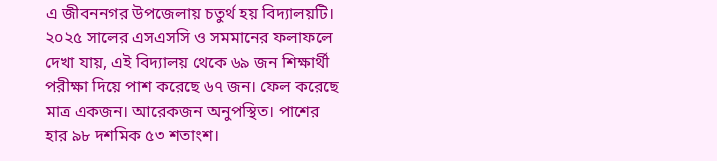এ জীবননগর উপজেলায় চতুর্থ হয় বিদ্যালয়টি।
২০২৫ সালের এসএসসি ও সমমানের ফলাফলে দেখা যায়, এই বিদ্যালয় থেকে ৬৯ জন শিক্ষার্থী পরীক্ষা দিয়ে পাশ করেছে ৬৭ জন। ফেল করেছে মাত্র একজন। আরেকজন অনুপস্থিত। পাশের হার ৯৮ দশমিক ৫৩ শতাংশ।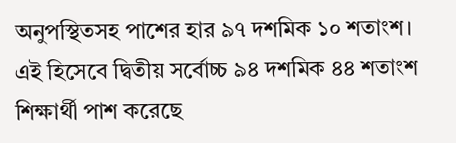অনুপস্থিতসহ পাশের হার ৯৭ দশমিক ১০ শতাংশ। এই হিসেবে দ্বিতীয় সর্বোচ্চ ৯৪ দশমিক ৪৪ শতাংশ শিক্ষার্থী পাশ করেছে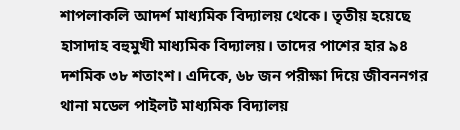শাপলাকলি আদর্শ মাধ্যমিক বিদ্যালয় থেকে। তৃতীয় হয়েছে হাসাদাহ বহুমুখী মাধ্যমিক বিদ্যালয়। তাদের পাশের হার ৯৪ দশমিক ৩৮ শতাংশ। এদিকে, ৬৮ জন পরীক্ষা দিয়ে জীবননগর থানা মডেল পাইলট মাধ্যমিক বিদ্যালয়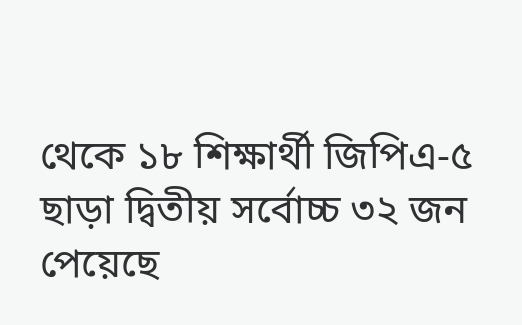থেকে ১৮ শিক্ষার্থী জিপিএ-৫ ছাড়া দ্বিতীয় সর্বোচ্চ ৩২ জন পেয়েছে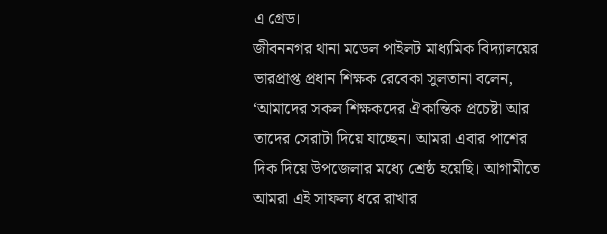এ গ্রেড।
জীবননগর থানা মডেল পাইলট মাধ্যমিক বিদ্যালয়ের ভারপ্রাপ্ত প্রধান শিক্ষক রেবেকা সুলতানা বলেন, ‘আমাদের সকল শিক্ষকদের ঐকান্তিক প্রচেষ্টা আর তাদের সেরাটা দিয়ে যাচ্ছেন। আমরা এবার পাশের দিক দিয়ে উপজেলার মধ্যে শ্রেষ্ঠ হয়েছি। আগামীতে আমরা এই সাফল্য ধরে রাখার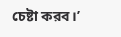চেষ্টা করব।’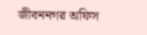জীবননগর অফিস